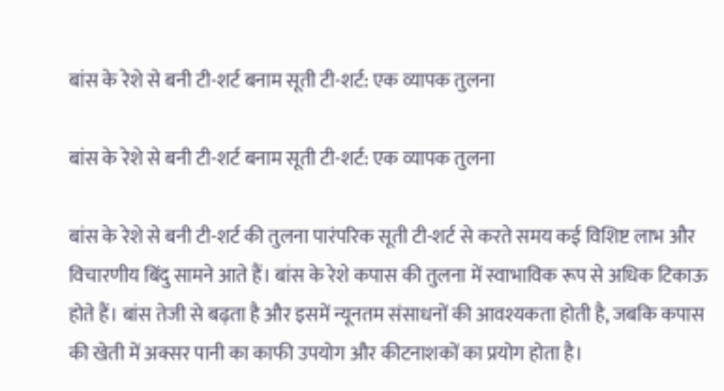बांस के रेशे से बनी टी-शर्ट बनाम सूती टी-शर्ट: एक व्यापक तुलना

बांस के रेशे से बनी टी-शर्ट बनाम सूती टी-शर्ट: एक व्यापक तुलना

बांस के रेशे से बनी टी-शर्ट की तुलना पारंपरिक सूती टी-शर्ट से करते समय कई विशिष्ट लाभ और विचारणीय बिंदु सामने आते हैं। बांस के रेशे कपास की तुलना में स्वाभाविक रूप से अधिक टिकाऊ होते हैं। बांस तेजी से बढ़ता है और इसमें न्यूनतम संसाधनों की आवश्यकता होती है, जबकि कपास की खेती में अक्सर पानी का काफी उपयोग और कीटनाशकों का प्रयोग होता है।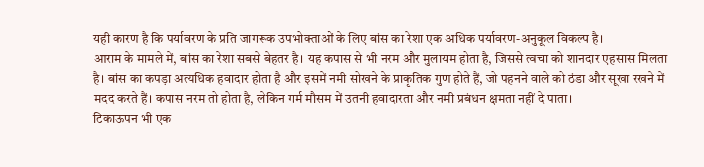यही कारण है कि पर्यावरण के प्रति जागरूक उपभोक्ताओं के लिए बांस का रेशा एक अधिक पर्यावरण-अनुकूल विकल्प है।
आराम के मामले में, बांस का रेशा सबसे बेहतर है। यह कपास से भी नरम और मुलायम होता है, जिससे त्वचा को शानदार एहसास मिलता है। बांस का कपड़ा अत्यधिक हवादार होता है और इसमें नमी सोखने के प्राकृतिक गुण होते हैं, जो पहनने वाले को ठंडा और सूखा रखने में मदद करते हैं। कपास नरम तो होता है, लेकिन गर्म मौसम में उतनी हवादारता और नमी प्रबंधन क्षमता नहीं दे पाता।
टिकाऊपन भी एक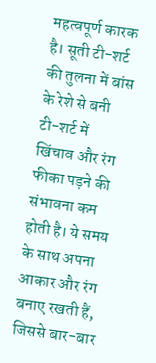महत्वपूर्ण कारक है। सूती टी-शर्ट की तुलना में बांस के रेशे से बनी टी-शर्ट में खिंचाव और रंग फीका पड़ने की संभावना कम होती है। ये समय के साथ अपना आकार और रंग बनाए रखती हैं, जिससे बार-बार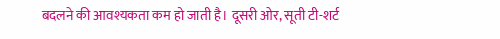बदलने की आवश्यकता कम हो जाती है। दूसरी ओर, सूती टी-शर्ट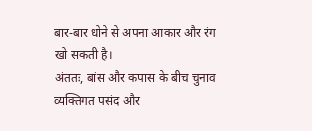बार-बार धोने से अपना आकार और रंग खो सकती है।
अंततः, बांस और कपास के बीच चुनाव व्यक्तिगत पसंद और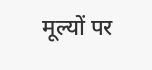मूल्यों पर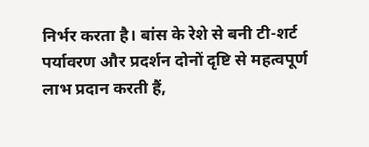निर्भर करता है। बांस के रेशे से बनी टी-शर्ट पर्यावरण और प्रदर्शन दोनों दृष्टि से महत्वपूर्ण लाभ प्रदान करती हैं,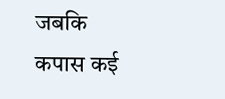जबकि कपास कई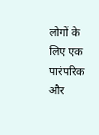लोगों के लिए एक पारंपरिक और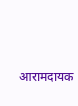आरामदायक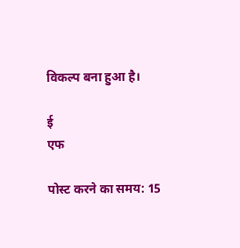विकल्प बना हुआ है।

ई
एफ

पोस्ट करने का समय: 15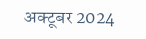अक्टूबर 2024